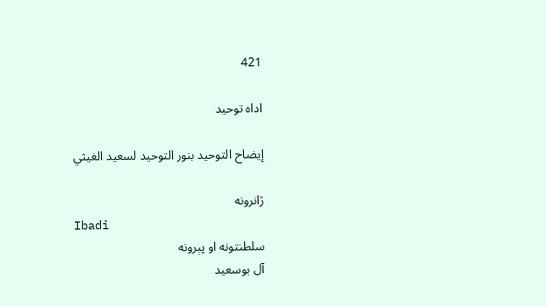421

اداه توحید

إيضاح التوحيد بنور التوحيد لسعيد الغيثي

ژانرونه
Ibadi
سلطنتونه او پېرونه
آل بوسعيد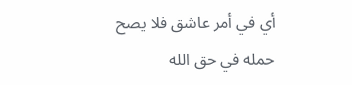أي في أمر عاشق فلا يصح حمله في حق الله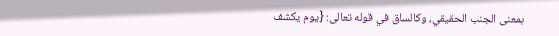بمعنى الجنب الحقيقي، وكالساق في قوله تعالى: {يوم يكشف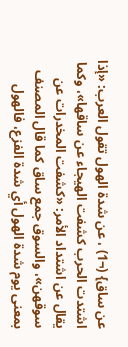عن ساق} (¬1) ، عن شدة الهول تقول العرب: «إذا اشتدت الحرب كشفت الهيجاء عن ساقها»، وكما يقال عن اشتداد الأمر: «كشفت المخدرات عن سوقهن»، والسوق جمع ساق كما قال المصنف بمعنى يوم شدة الهول أي شدة الفزع، فالهول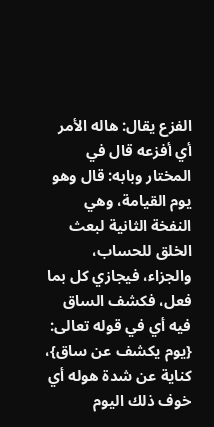الفزع يقال: هاله الأمر أي أفزعه قال في المختار وبابه: قال وهو يوم القيامة، وهي النفخة الثانية لبعث الخلق للحساب، والجزاء، فيجازي كل بما فعل، فكشف الساق فيه أي في قوله تعالى: {يوم يكشف عن ساق}، كناية عن شدة هوله أي خوف ذلك اليوم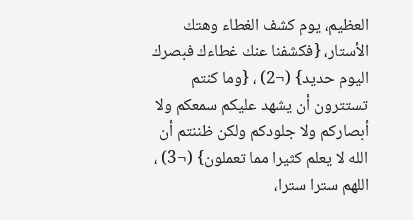العظيم، يوم كشف الغطاء وهتك الأستار، {فكشفنا عنك غطاءك فبصرك اليوم حديد} (¬2) ، {وما كنتم تستترون أن يشهد عليكم سمعكم ولا أبصاركم ولا جلودكم ولكن ظننتم أن الله لا يعلم كثيرا مما تعملون} (¬3) ، اللهم سترا سترا،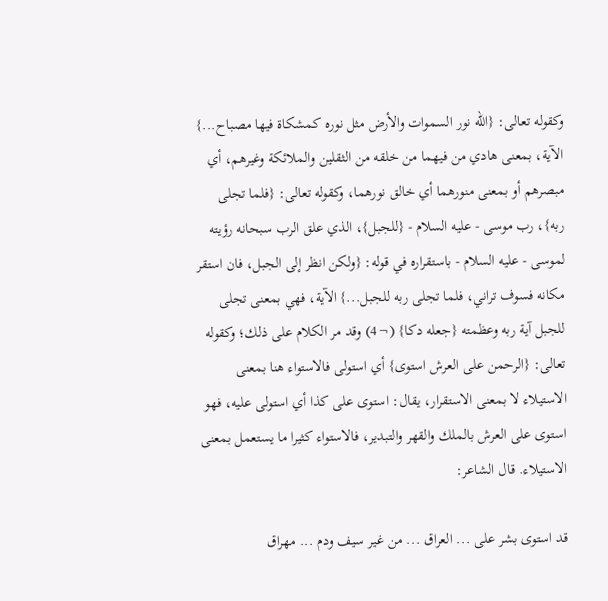وكقوله تعالى: {الله نور السموات والأرض مثل نوره كمشكاة فيها مصباح...} الآية، بمعنى هادي من فيهما من خلقه من الثقلين والملائكة وغيرهم، أي مبصرهم أو بمعنى منورهما أي خالق نورهما، وكقوله تعالى: {فلما تجلى ربه}، رب موسى - عليه السلام - {للجبل}، الذي علق الرب سبحانه رؤيته لموسى - عليه السلام - باستقراره في قوله: {ولكن انظر إلى الجبل، فان استقر مكانه فسوف تراني، فلما تجلى ربه للجبل...} الآية، فهي بمعنى تجلى للجبل آية ربه وعظمته {جعله دكا} (¬4) وقد مر الكلام على ذلك؛ وكقوله تعالى: {الرحمن على العرش استوى} أي استولى فالاستواء هنا بمعنى الاستيلاء لا بمعنى الاستقرار، يقال: استوى على كذا أي استولى عليه، فهو استوى على العرش بالملك والقهر والتبدير، فالاستواء كثيرا ما يستعمل بمعنى الاستيلاء. قال الشاعر:

قد استوى بشر على ... العراق ... من غير سيف ودم ... مهراق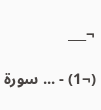¬___

(¬1) - ... سورة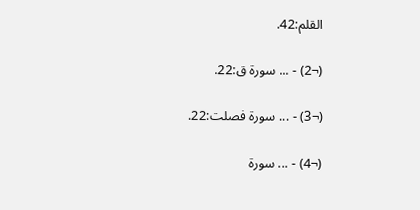القلم:42.

(¬2) - ... سورة ق:22.

(¬3) - ... سورة فصلت:22.

(¬4) - ... سورة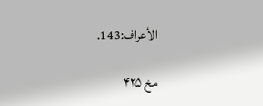الأعراف:143.

مخ ۴۲۵